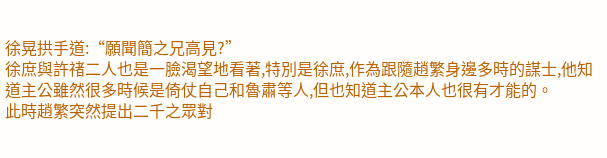徐晃拱手道:“願聞簡之兄高見?”
徐庶與許禇二人也是一臉渴望地看著,特別是徐庶,作為跟隨趙繁身邊多時的謀士,他知道主公雖然很多時候是倚仗自己和魯肅等人,但也知道主公本人也很有才能的。
此時趙繁突然提出二千之眾對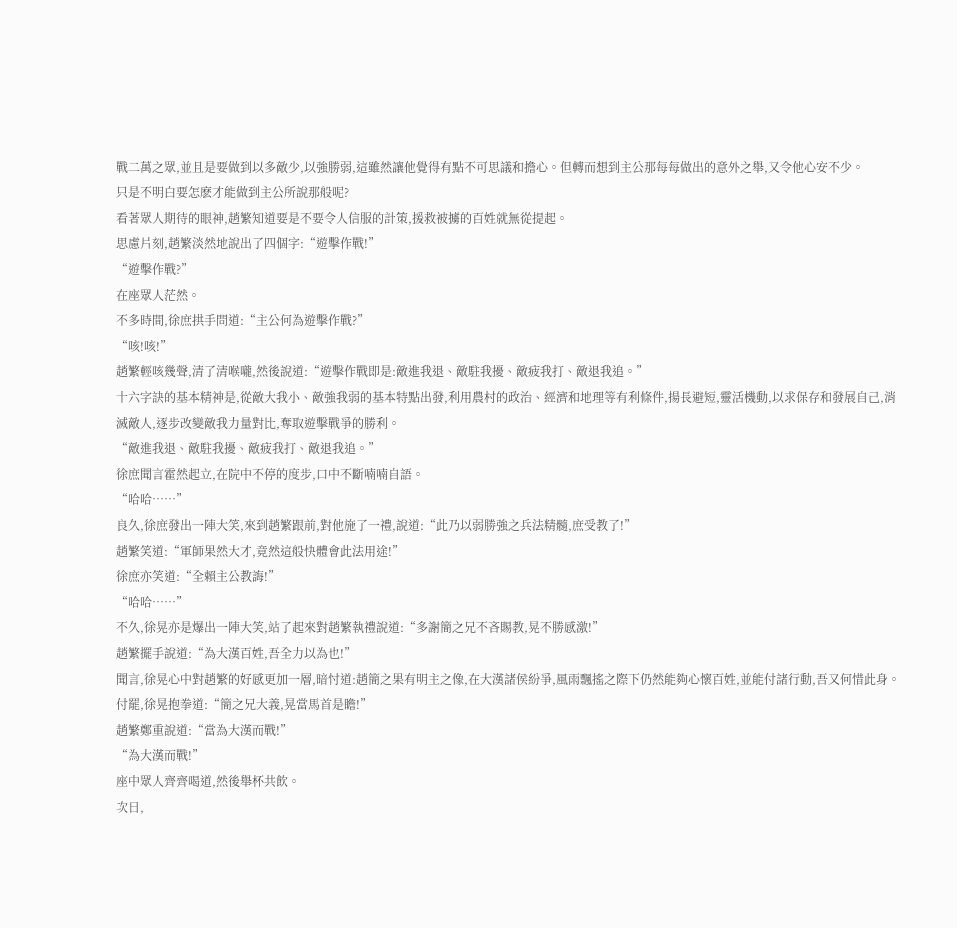戰二萬之眾,並且是要做到以多敵少,以強勝弱,這雖然讓他覺得有點不可思議和擔心。但轉而想到主公那每每做出的意外之舉,又令他心安不少。
只是不明白要怎麽才能做到主公所說那般呢?
看著眾人期待的眼神,趙繁知道要是不要令人信服的計策,援救被擄的百姓就無從提起。
思慮片刻,趙繁淡然地說出了四個字:“遊擊作戰!”
“遊擊作戰?”
在座眾人茫然。
不多時間,徐庶拱手問道:“主公何為遊擊作戰?”
“咳!咳!”
趙繁輕咳幾聲,清了清喉嚨,然後說道:“遊擊作戰即是:敵進我退、敵駐我擾、敵疲我打、敵退我追。”
十六字訣的基本精神是,從敵大我小、敵強我弱的基本特點出發,利用農村的政治、經濟和地理等有利條件,揚長避短,靈活機動,以求保存和發展自己,消滅敵人,逐步改變敵我力量對比,奪取遊擊戰爭的勝利。
“敵進我退、敵駐我擾、敵疲我打、敵退我追。”
徐庶聞言霍然起立,在院中不停的度步,口中不斷喃喃自語。
“哈哈……”
良久,徐庶發出一陣大笑,來到趙繁跟前,對他施了一禮,說道:“此乃以弱勝強之兵法精髓,庶受教了!”
趙繁笑道:“軍師果然大才,竟然這般快體會此法用途!”
徐庶亦笑道:“全賴主公教誨!”
“哈哈……”
不久,徐晃亦是爆出一陣大笑,站了起來對趙繁執禮說道:“多謝簡之兄不吝賜教,晃不勝感激!”
趙繁擺手說道:“為大漢百姓,吾全力以為也!”
聞言,徐晃心中對趙繁的好感更加一層,暗忖道:趙簡之果有明主之像,在大漢諸侯紛爭,風雨飄搖之際下仍然能夠心懷百姓,並能付諸行動,吾又何惜此身。
付罷,徐晃抱拳道:“簡之兄大義,晃當馬首是瞻!”
趙繁鄭重說道:“當為大漢而戰!”
“為大漢而戰!”
座中眾人齊齊喝道,然後舉杯共飲。
次日,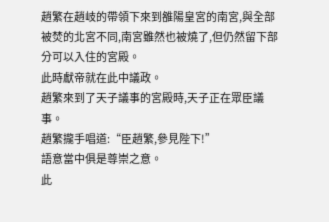趙繁在趙岐的帶領下來到雒陽皇宮的南宮,與全部被焚的北宮不同,南宮雖然也被燒了,但仍然留下部分可以入住的宮殿。
此時獻帝就在此中議政。
趙繁來到了天子議事的宮殿時,天子正在眾臣議事。
趙繁攏手唱道:“臣趙繁,參見陛下!”
語意當中俱是尊崇之意。
此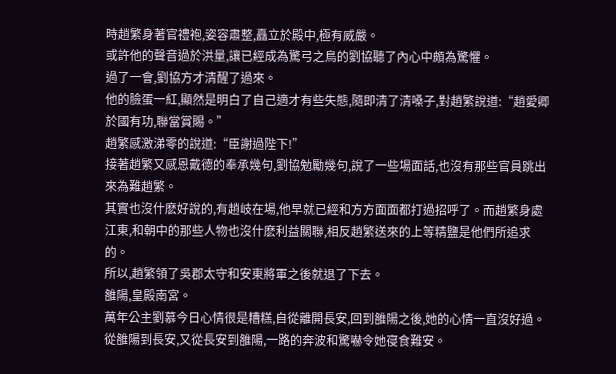時趙繁身著官禮袍,姿容肅整,矗立於殿中,極有威嚴。
或許他的聲音過於洪量,讓已經成為驚弓之鳥的劉協聽了內心中頗為驚懼。
過了一會,劉協方才清醒了過來。
他的臉蛋一紅,顯然是明白了自己適才有些失態,隨即清了清嗓子,對趙繁說道:“趙愛卿於國有功,聯當賞賜。”
趙繁感激涕零的說道:“臣謝過陛下!”
接著趙繁又感恩戴德的奉承幾句,劉協勉勵幾句,說了一些場面話,也沒有那些官員跳出來為難趙繁。
其實也沒什麽好說的,有趙岐在場,他早就已經和方方面面都打過招呼了。而趙繁身處江東,和朝中的那些人物也沒什麽利益關聯,相反趙繁送來的上等精鹽是他們所追求的。
所以,趙繁領了吳郡太守和安東將軍之後就退了下去。
雒陽,皇殿南宮。
萬年公主劉慕今日心情很是糟糕,自從離開長安,回到雒陽之後,她的心情一直沒好過。從雒陽到長安,又從長安到雒陽,一路的奔波和驚嚇令她寑食難安。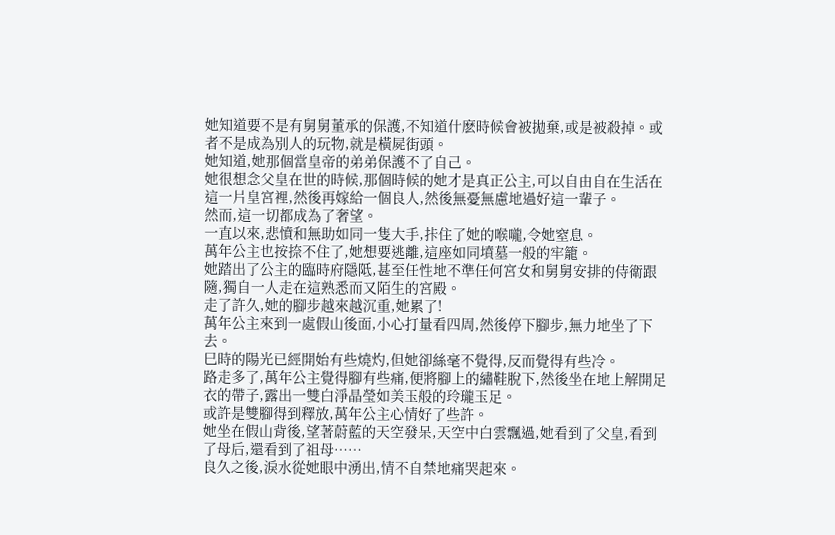她知道要不是有舅舅董承的保護,不知道什麽時候會被拋棄,或是被殺掉。或者不是成為別人的玩物,就是橫屍街頭。
她知道,她那個當皇帝的弟弟保護不了自己。
她很想念父皇在世的時候,那個時候的她才是真正公主,可以自由自在生活在這一片皇宮裡,然後再嫁給一個良人,然後無憂無慮地過好這一輩子。
然而,這一切都成為了奢望。
一直以來,悲憤和無助如同一隻大手,拤住了她的喉嚨,令她窒息。
萬年公主也按捺不住了,她想要逃離,這座如同墳墓一般的牢籠。
她踏出了公主的臨時府隱阺,甚至任性地不準任何宮女和舅舅安排的侍衛跟隨,獨自一人走在這熟悉而又陌生的宮殿。
走了許久,她的腳步越來越沉重,她累了!
萬年公主來到一處假山後面,小心打量看四周,然後停下腳步,無力地坐了下去。
巳時的陽光已經開始有些燒灼,但她卻絲毫不覺得,反而覺得有些冷。
路走多了,萬年公主覺得腳有些痛,便將腳上的繡鞋脫下,然後坐在地上解開足衣的帶子,露出一雙白淨晶瑩如美玉般的玲瓏玉足。
或許是雙腳得到釋放,萬年公主心情好了些許。
她坐在假山背後,望著蔚藍的天空發呆,天空中白雲飄過,她看到了父皇,看到了母后,還看到了祖母……
良久之後,淚水從她眼中湧出,情不自禁地痛哭起來。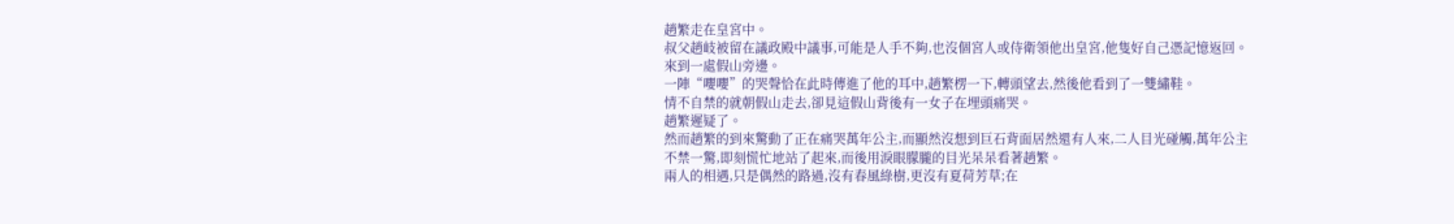趙繁走在皇宮中。
叔父趙岐被留在議政殿中議事,可能是人手不夠,也沒個宮人或侍衛領他出皇宮,他隻好自己憑記憶返回。
來到一處假山旁邊。
一陣“嚶嚶”的哭聲恰在此時傳進了他的耳中,趙繁楞一下,轉頭望去,然後他看到了一雙繡鞋。
情不自禁的就朝假山走去,卻見這假山背後有一女子在埋頭痛哭。
趙繁遲疑了。
然而趙繁的到來驚動了正在痛哭萬年公主,而顯然沒想到巨石背面居然還有人來,二人目光碰觸,萬年公主不禁一驚,即刻慌忙地站了起來,而後用淚眼朦朧的目光呆呆看著趙繁。
兩人的相遇,只是偶然的路過,沒有春風綠樹,更沒有夏荷芳草;在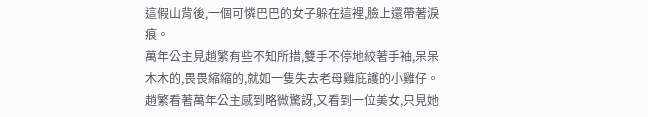這假山背後,一個可憐巴巴的女子躲在這裡,臉上還帶著淚痕。
萬年公主見趙繁有些不知所措,雙手不停地絞著手袖,呆呆木木的,畏畏縮縮的,就如一隻失去老母雞庇護的小雞仔。
趙繁看著萬年公主感到略微驚訝,又看到一位美女,只見她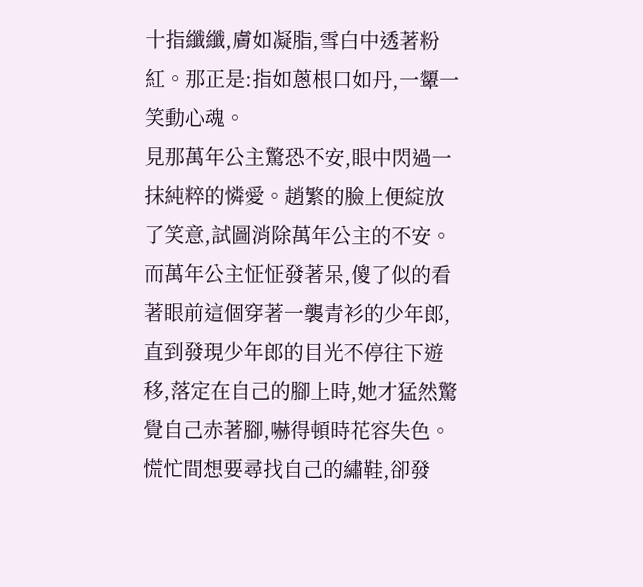十指纖纖,膚如凝脂,雪白中透著粉紅。那正是:指如蔥根口如丹,一顰一笑動心魂。
見那萬年公主驚恐不安,眼中閃過一抹純粹的憐愛。趙繁的臉上便綻放了笑意,試圖消除萬年公主的不安。
而萬年公主怔怔發著呆,傻了似的看著眼前這個穿著一襲青衫的少年郎,直到發現少年郎的目光不停往下遊移,落定在自己的腳上時,她才猛然驚覺自己赤著腳,嚇得頓時花容失色。慌忙間想要尋找自己的繡鞋,卻發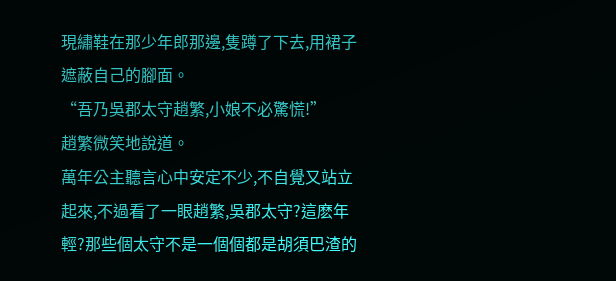現繡鞋在那少年郎那邊,隻蹲了下去,用裙子遮蔽自己的腳面。
“吾乃吳郡太守趙繁,小娘不必驚慌!”
趙繁微笑地說道。
萬年公主聽言心中安定不少,不自覺又站立起來,不過看了一眼趙繁,吳郡太守?這麽年輕?那些個太守不是一個個都是胡須巴渣的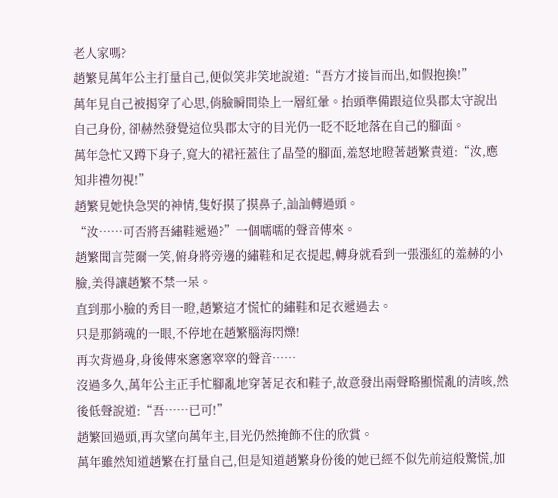老人家嗎?
趙繁見萬年公主打量自己,便似笑非笑地說道:“吾方才接旨而出,如假抱換!”
萬年見自己被揭穿了心思,俏臉瞬間染上一層紅暈。抬頭準備跟這位吳郡太守說出自己身份, 卻赫然發覺這位吳郡太守的目光仍一眨不眨地落在自己的腳面。
萬年急忙又蹲下身子,寬大的裙衽蓋住了晶瑩的腳面,羞怒地瞪著趙繁責道:“汝,應知非禮勿視!”
趙繁見她快急哭的神情,隻好摸了摸鼻子,訕訕轉過頭。
“汝……可否將吾繡鞋遞過?”一個嚅嚅的聲音傳來。
趙繁聞言莞爾一笑,俯身將旁邊的繡鞋和足衣提起,轉身就看到一張漲紅的羞赫的小臉,美得讓趙繁不禁一呆。
直到那小臉的秀目一瞪,趙繁這才慌忙的繡鞋和足衣遞過去。
只是那銷魂的一眼,不停地在趙繁腦海閃爍!
再次背過身,身後傳來窸窸窣窣的聲音……
沒過多久,萬年公主正手忙腳亂地穿著足衣和鞋子,故意發出兩聲略顯慌亂的清咳,然後低聲說道:“吾……已可!”
趙繁回過頭,再次望向萬年主,目光仍然掩飾不住的欣賞。
萬年雖然知道趙繁在打量自己,但是知道趙繁身份後的她已經不似先前這般驚慌,加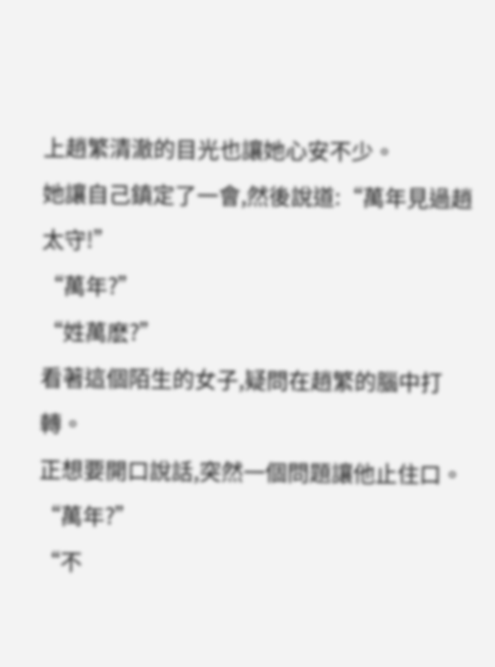上趙繁清澈的目光也讓她心安不少。
她讓自己鎮定了一會,然後說道:“萬年見過趙太守!”
“萬年?”
“姓萬麽?”
看著這個陌生的女子,疑問在趙繁的腦中打轉。
正想要開口說話,突然一個問題讓他止住口。
“萬年?”
“不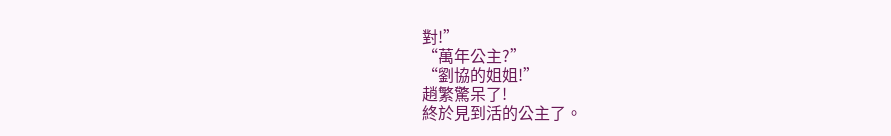對!”
“萬年公主?”
“劉協的姐姐!”
趙繁驚呆了!
終於見到活的公主了。